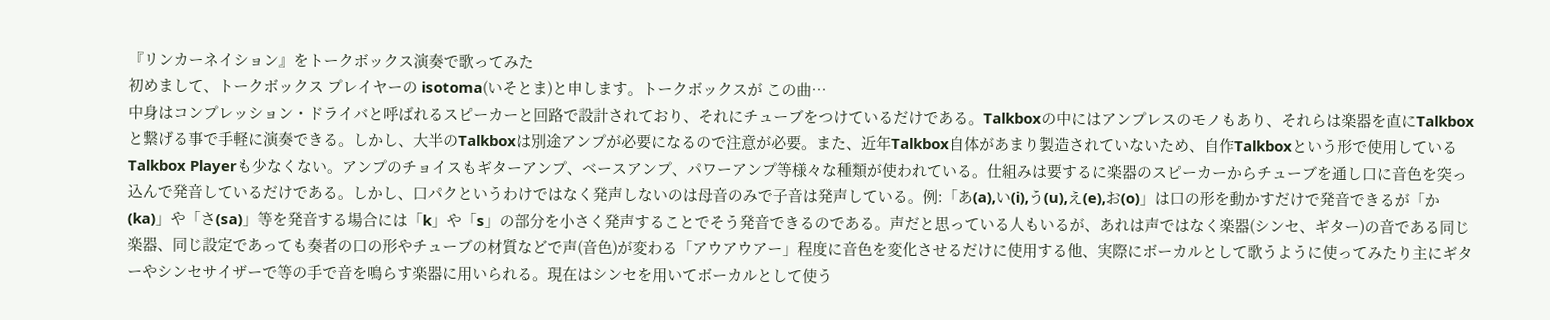『リンカーネイション』をトークボックス演奏で歌ってみた
初めまして、トークボックス プレイヤーの isotoma(いそとま)と申します。トークボックスが この曲…
中身はコンプレッション・ドライバと呼ばれるスピーカーと回路で設計されており、それにチューブをつけているだけである。Talkboxの中にはアンプレスのモノもあり、それらは楽器を直にTalkboxと繋げる事で手軽に演奏できる。しかし、大半のTalkboxは別途アンプが必要になるので注意が必要。また、近年Talkbox自体があまり製造されていないため、自作Talkboxという形で使用しているTalkbox Playerも少なくない。アンプのチョイスもギターアンプ、ベースアンプ、パワーアンプ等様々な種類が使われている。仕組みは要するに楽器のスピーカーからチューブを通し口に音色を突っ込んで発音しているだけである。しかし、口パクというわけではなく発声しないのは母音のみで子音は発声している。例:「あ(a),い(i),う(u),え(e),お(o)」は口の形を動かすだけで発音できるが「か(ka)」や「さ(sa)」等を発音する場合には「k」や「s」の部分を小さく発声することでそう発音できるのである。声だと思っている人もいるが、あれは声ではなく楽器(シンセ、ギター)の音である同じ楽器、同じ設定であっても奏者の口の形やチューブの材質などで声(音色)が変わる「アウアウアー」程度に音色を変化させるだけに使用する他、実際にボーカルとして歌うように使ってみたり主にギターやシンセサイザーで等の手で音を鳴らす楽器に用いられる。現在はシンセを用いてボーカルとして使う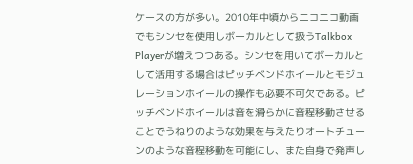ケースの方が多い。2010年中頃からニコニコ動画でもシンセを使用しボーカルとして扱うTalkbox Playerが増えつつある。シンセを用いてボーカルとして活用する場合はピッチベンドホイールとモジュレーションホイールの操作も必要不可欠である。ピッチベンドホイールは音を滑らかに音程移動させることでうねりのような効果を与えたりオートチューンのような音程移動を可能にし、また自身で発声し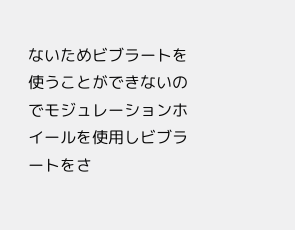ないためビブラートを使うことができないのでモジュレーションホイールを使用しビブラートをさ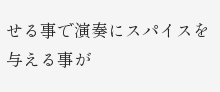せる事で演奏にスパイスを与える事が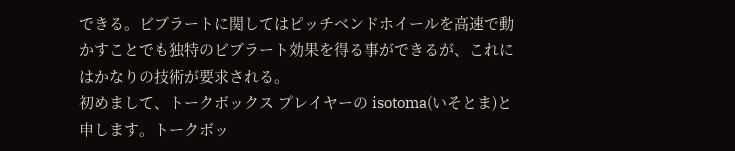できる。ビブラートに関してはピッチベンドホイールを高速で動かすことでも独特のビブラート効果を得る事ができるが、これにはかなりの技術が要求される。
初めまして、トークボックス プレイヤーの isotoma(いそとま)と申します。トークボッ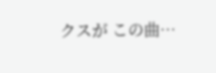クスが この曲…